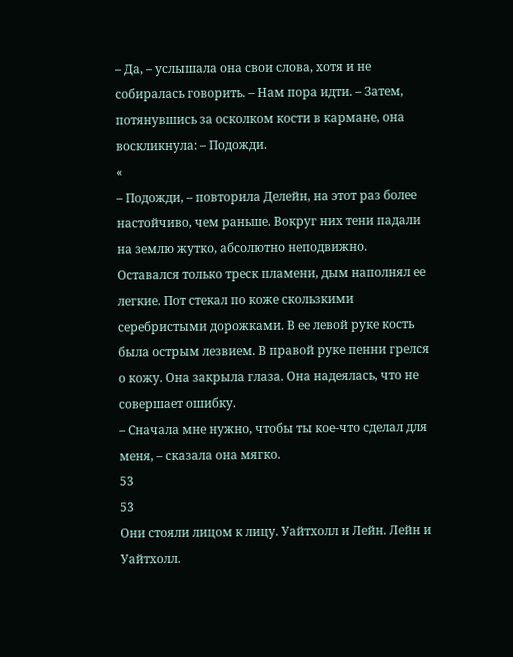– Да, – услышала она свои слова, хотя и не собиралась говорить. – Нам пора идти. – Затем, потянувшись за осколком кости в кармане, она воскликнула: – Подожди.
«
– Подожди, – повторила Делейн, на этот раз более настойчиво, чем раньше. Вокруг них тени падали на землю жутко, абсолютно неподвижно. Оставался только треск пламени, дым наполнял ее легкие. Пот стекал по коже скользкими серебристыми дорожками. В ее левой руке кость была острым лезвием. В правой руке пенни грелся о кожу. Она закрыла глаза. Она надеялась, что не совершает ошибку.
– Сначала мне нужно, чтобы ты кое-что сделал для меня, – сказала она мягко.
53
53
Они стояли лицом к лицу. Уайтхолл и Лейн. Лейн и Уайтхолл.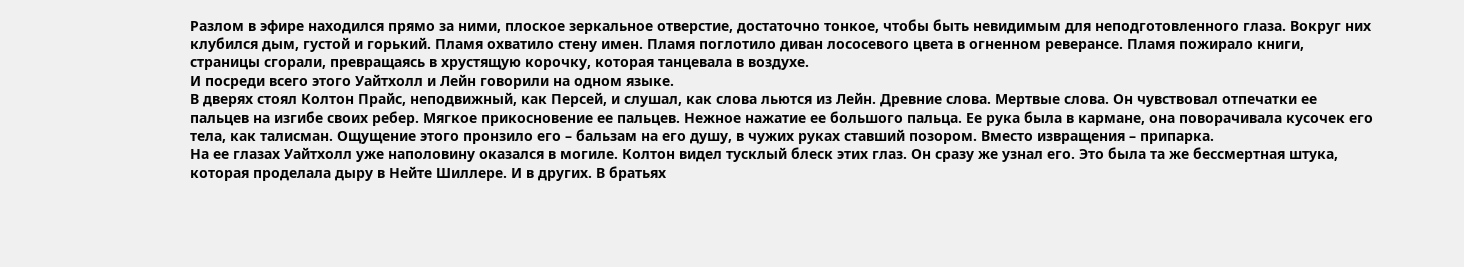Разлом в эфире находился прямо за ними, плоское зеркальное отверстие, достаточно тонкое, чтобы быть невидимым для неподготовленного глаза. Вокруг них клубился дым, густой и горький. Пламя охватило стену имен. Пламя поглотило диван лососевого цвета в огненном реверансе. Пламя пожирало книги, страницы сгорали, превращаясь в хрустящую корочку, которая танцевала в воздухе.
И посреди всего этого Уайтхолл и Лейн говорили на одном языке.
В дверях стоял Колтон Прайс, неподвижный, как Персей, и слушал, как слова льются из Лейн. Древние слова. Мертвые слова. Он чувствовал отпечатки ее пальцев на изгибе своих ребер. Мягкое прикосновение ее пальцев. Нежное нажатие ее большого пальца. Ее рука была в кармане, она поворачивала кусочек его тела, как талисман. Ощущение этого пронзило его – бальзам на его душу, в чужих руках ставший позором. Вместо извращения – припарка.
На ее глазах Уайтхолл уже наполовину оказался в могиле. Колтон видел тусклый блеск этих глаз. Он сразу же узнал его. Это была та же бессмертная штука, которая проделала дыру в Нейте Шиллере. И в других. В братьях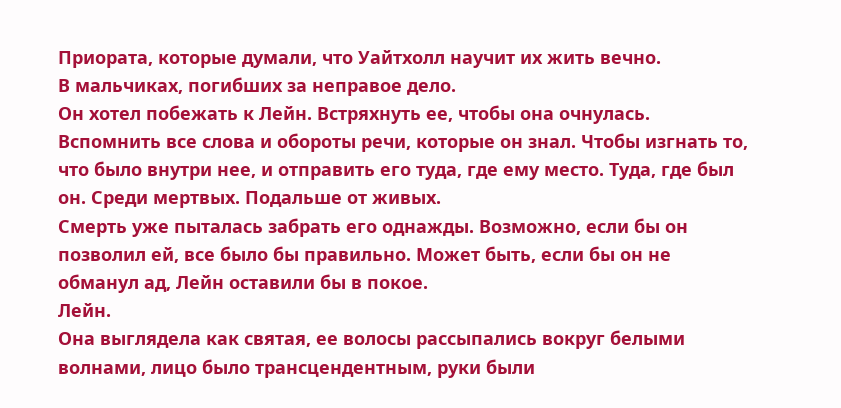Приората, которые думали, что Уайтхолл научит их жить вечно.
В мальчиках, погибших за неправое дело.
Он хотел побежать к Лейн. Встряхнуть ее, чтобы она очнулась. Вспомнить все слова и обороты речи, которые он знал. Чтобы изгнать то, что было внутри нее, и отправить его туда, где ему место. Туда, где был он. Среди мертвых. Подальше от живых.
Смерть уже пыталась забрать его однажды. Возможно, если бы он позволил ей, все было бы правильно. Может быть, если бы он не обманул ад, Лейн оставили бы в покое.
Лейн.
Она выглядела как святая, ее волосы рассыпались вокруг белыми волнами, лицо было трансцендентным, руки были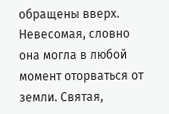обращены вверх. Невесомая, словно она могла в любой момент оторваться от земли. Святая,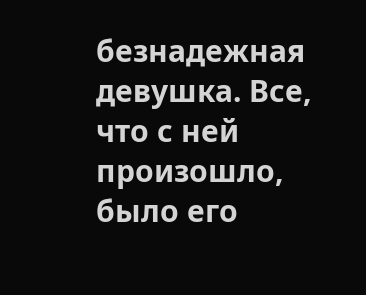безнадежная девушка. Все, что с ней произошло, было его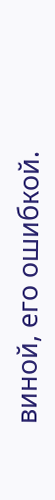виной, его ошибкой.